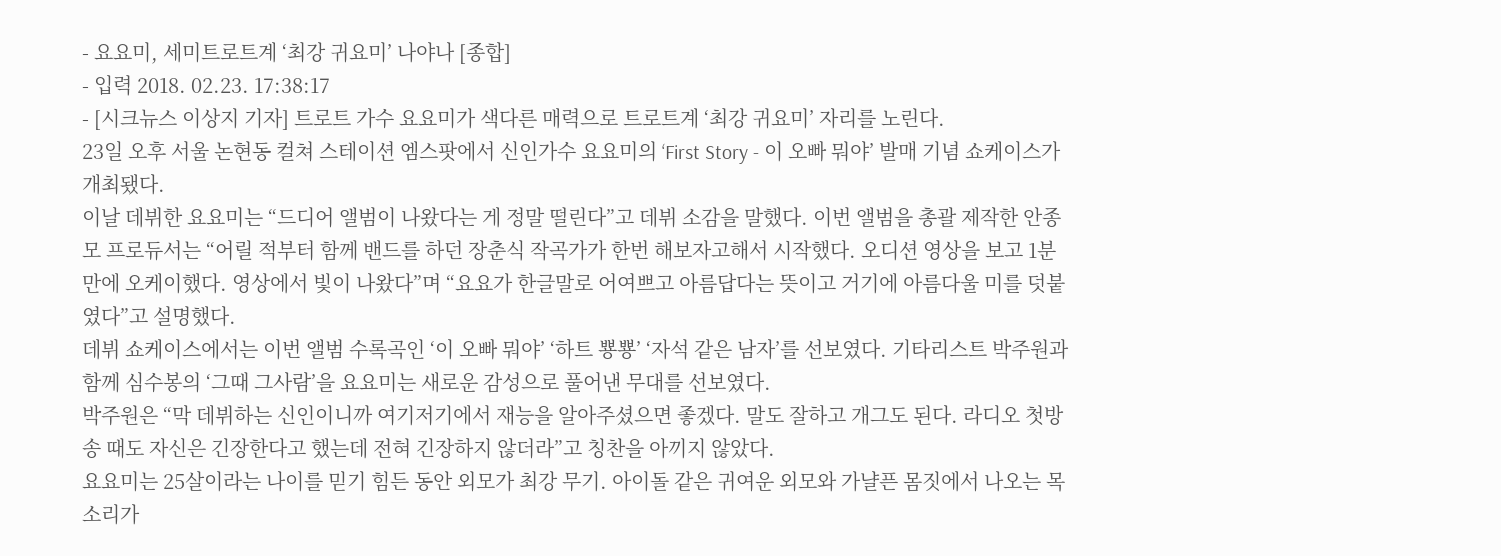- 요요미, 세미트로트계 ‘최강 귀요미’ 나야나 [종합]
- 입력 2018. 02.23. 17:38:17
- [시크뉴스 이상지 기자] 트로트 가수 요요미가 색다른 매력으로 트로트계 ‘최강 귀요미’ 자리를 노린다.
23일 오후 서울 논현동 컬쳐 스테이션 엠스팟에서 신인가수 요요미의 ‘First Story - 이 오빠 뭐야’ 발매 기념 쇼케이스가 개최됐다.
이날 데뷔한 요요미는 “드디어 앨범이 나왔다는 게 정말 떨린다”고 데뷔 소감을 말했다. 이번 앨범을 총괄 제작한 안종모 프로듀서는 “어릴 적부터 함께 밴드를 하던 장춘식 작곡가가 한번 해보자고해서 시작했다. 오디션 영상을 보고 1분 만에 오케이했다. 영상에서 빛이 나왔다”며 “요요가 한글말로 어여쁘고 아름답다는 뜻이고 거기에 아름다울 미를 덧붙였다”고 설명했다.
데뷔 쇼케이스에서는 이번 앨범 수록곡인 ‘이 오빠 뭐야’ ‘하트 뿅뿅’ ‘자석 같은 남자’를 선보였다. 기타리스트 박주원과 함께 심수봉의 ‘그때 그사람’을 요요미는 새로운 감성으로 풀어낸 무대를 선보였다.
박주원은 “막 데뷔하는 신인이니까 여기저기에서 재능을 알아주셨으면 좋겠다. 말도 잘하고 개그도 된다. 라디오 첫방송 때도 자신은 긴장한다고 했는데 전혀 긴장하지 않더라”고 칭찬을 아끼지 않았다.
요요미는 25살이라는 나이를 믿기 힘든 동안 외모가 최강 무기. 아이돌 같은 귀여운 외모와 가냘픈 몸짓에서 나오는 목소리가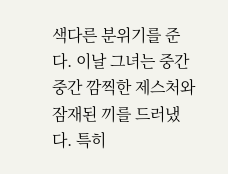색다른 분위기를 준다. 이날 그녀는 중간 중간 깜찍한 제스처와 잠재된 끼를 드러냈다. 특히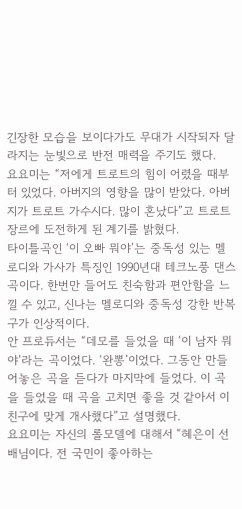긴장한 모습을 보이다가도 무대가 시작되자 달라지는 눈빛으로 반전 매력을 주기도 했다.
요요미는 “저에게 트로트의 힘이 어렸을 때부터 있었다. 아버지의 영향을 많이 받았다. 아버지가 트로트 가수시다. 많이 혼났다”고 트로트 장르에 도전하게 된 계기를 밝혔다.
타이틀곡인 ‘이 오빠 뭐야’는 중독성 있는 멜로디와 가사가 특징인 1990년대 테크노풍 댄스곡이다. 한번만 들어도 친숙함과 편안함을 느낄 수 있고, 신나는 멜로디와 중독성 강한 반복구가 인상적이다.
안 프로듀서는 “데모를 들었을 때 ‘이 남자 뭐야’라는 곡이었다. ‘완뽕’이었다. 그동안 만들어놓은 곡을 듣다가 마지막에 들었다. 이 곡을 들었을 때 곡을 고치면 좋을 것 같아서 이 친구에 맞게 개사했다”고 설명했다.
요요미는 자신의 롤모델에 대해서 “혜은이 선배님이다. 전 국민이 좋아하는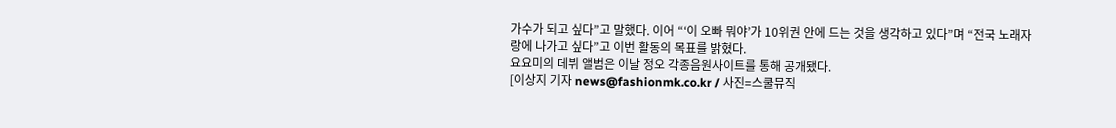가수가 되고 싶다”고 말했다. 이어 “‘이 오빠 뭐야’가 10위권 안에 드는 것을 생각하고 있다”며 “전국 노래자랑에 나가고 싶다”고 이번 활동의 목표를 밝혔다.
요요미의 데뷔 앨범은 이날 정오 각종음원사이트를 통해 공개됐다.
[이상지 기자 news@fashionmk.co.kr / 사진=스쿨뮤직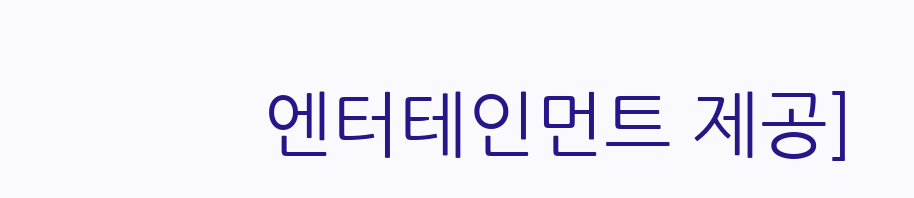엔터테인먼트 제공]